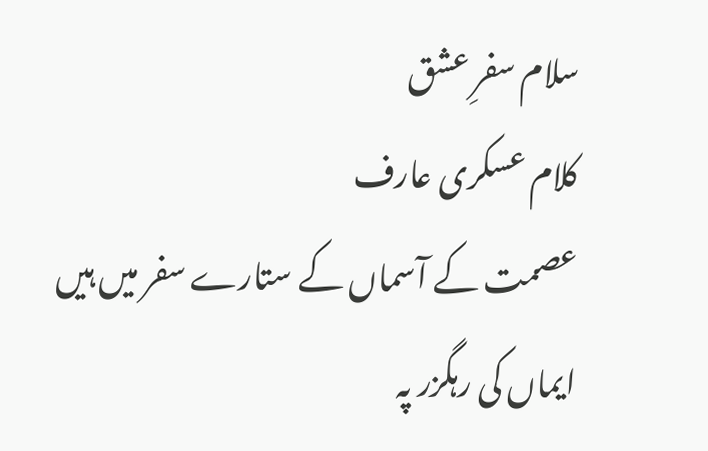سلام سفرِ عشق
کلام عسکری عارف
عصمت کے آسماں کے ستارے سفر میں ہیں
ایماں کی رہگزر پہ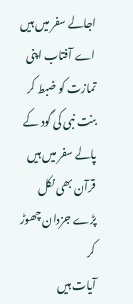اجالے سفر میں ہیں
اے آفتاب اپنی تمازت کو ضبط کر
بنت نبی کی گود کے پالے سفر میں ہیں
قرآن بھی نکل پڑے جزدان چھوڑ کر
آیات ہیں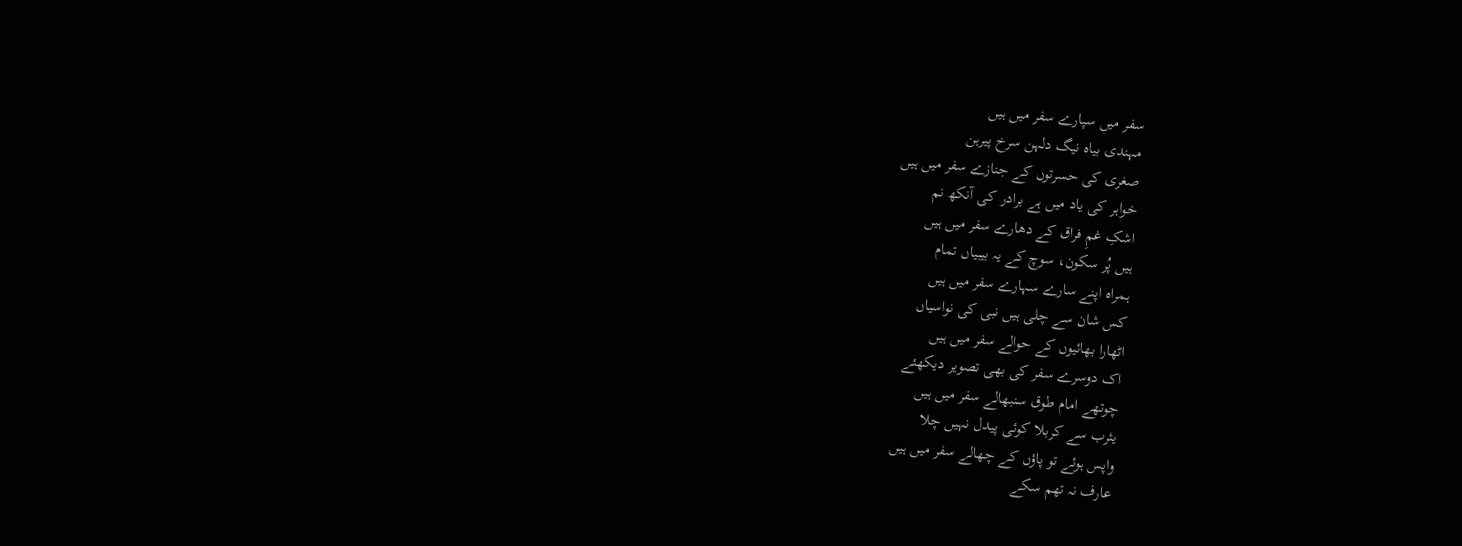سفر میں سپارے سفر میں ہیں
مہندی بیاہ نیگ دلہن سرخ پیرہن
صغری کی حسرتوں کے جنازے سفر میں ہیں
خواہر کی یاد میں ہے برادر کی آنکھ نم
اشکِ غمِ فراق کے دھارے سفر میں ہیں
ہیں پُر سکون، سوچ کے یہ بیبیاں تمام
ہمراہ اپنے سارے سہارے سفر میں ہیں
کس شان سے چلی ہیں نبی کی نواسیاں
اٹھارا بھائیوں کے حوالے سفر میں ہیں
اک دوسرے سفر کی بھی تصویر دیکھئے
چوتھے امام طوق سنبھالے سفر میں ہیں
یثرب سے کربلا کوئی پیدل نہیں چلا
واپس ہوئے تو پاؤں کے چھالے سفر میں ہیں
عارف نہ تھم سکے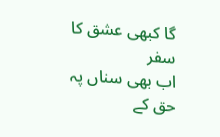گا کبھی عشق کا سفر
اب بھی سناں پہ حق کے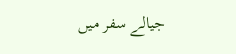جیالے سفر میں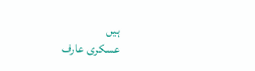ہیں
عسکری عارف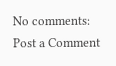No comments:
Post a Comment